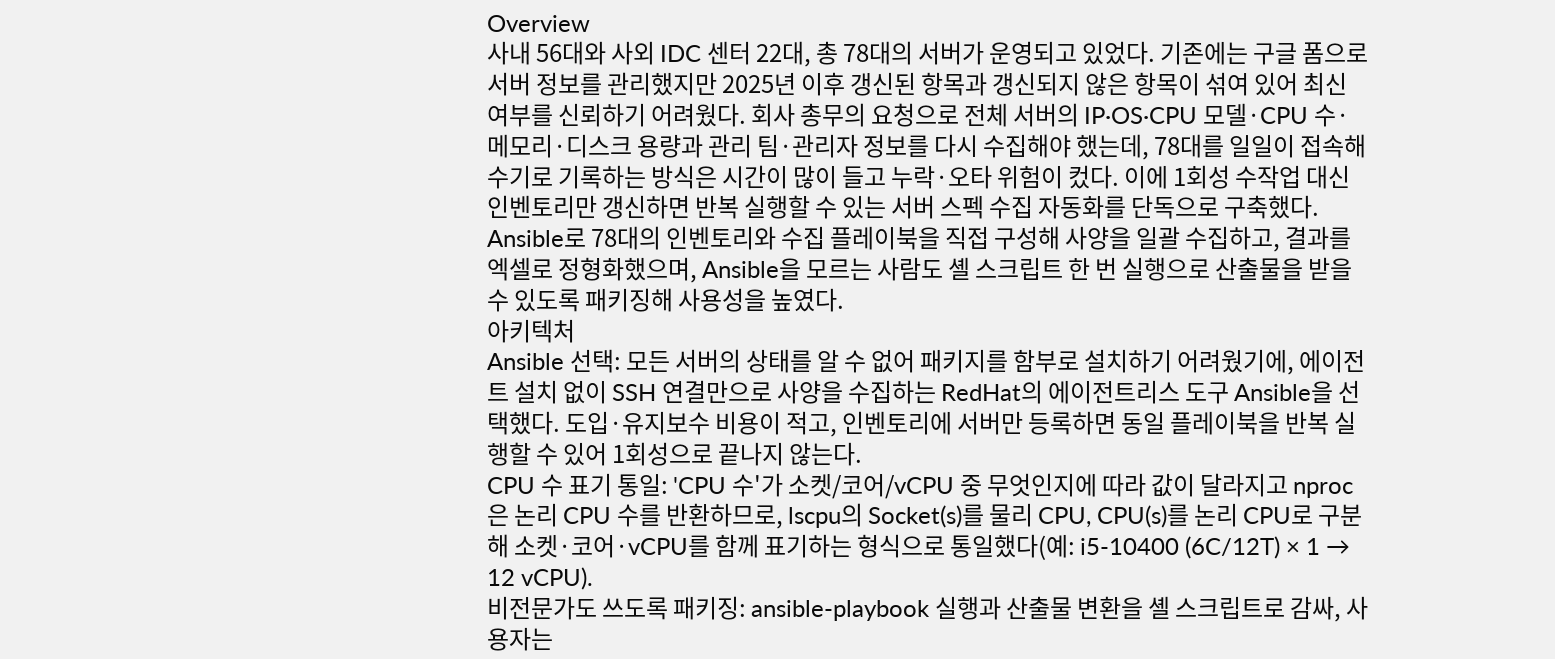Overview
사내 56대와 사외 IDC 센터 22대, 총 78대의 서버가 운영되고 있었다. 기존에는 구글 폼으로 서버 정보를 관리했지만 2025년 이후 갱신된 항목과 갱신되지 않은 항목이 섞여 있어 최신 여부를 신뢰하기 어려웠다. 회사 총무의 요청으로 전체 서버의 IP·OS·CPU 모델·CPU 수·메모리·디스크 용량과 관리 팀·관리자 정보를 다시 수집해야 했는데, 78대를 일일이 접속해 수기로 기록하는 방식은 시간이 많이 들고 누락·오타 위험이 컸다. 이에 1회성 수작업 대신 인벤토리만 갱신하면 반복 실행할 수 있는 서버 스펙 수집 자동화를 단독으로 구축했다. Ansible로 78대의 인벤토리와 수집 플레이북을 직접 구성해 사양을 일괄 수집하고, 결과를 엑셀로 정형화했으며, Ansible을 모르는 사람도 셸 스크립트 한 번 실행으로 산출물을 받을 수 있도록 패키징해 사용성을 높였다.
아키텍처
Ansible 선택: 모든 서버의 상태를 알 수 없어 패키지를 함부로 설치하기 어려웠기에, 에이전트 설치 없이 SSH 연결만으로 사양을 수집하는 RedHat의 에이전트리스 도구 Ansible을 선택했다. 도입·유지보수 비용이 적고, 인벤토리에 서버만 등록하면 동일 플레이북을 반복 실행할 수 있어 1회성으로 끝나지 않는다.
CPU 수 표기 통일: 'CPU 수'가 소켓/코어/vCPU 중 무엇인지에 따라 값이 달라지고 nproc은 논리 CPU 수를 반환하므로, lscpu의 Socket(s)를 물리 CPU, CPU(s)를 논리 CPU로 구분해 소켓·코어·vCPU를 함께 표기하는 형식으로 통일했다(예: i5-10400 (6C/12T) × 1 → 12 vCPU).
비전문가도 쓰도록 패키징: ansible-playbook 실행과 산출물 변환을 셸 스크립트로 감싸, 사용자는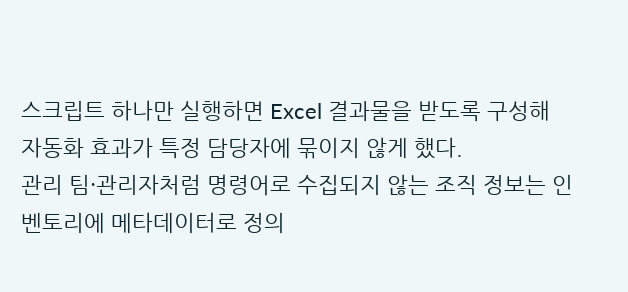스크립트 하나만 실행하면 Excel 결과물을 받도록 구성해 자동화 효과가 특정 담당자에 묶이지 않게 했다.
관리 팀·관리자처럼 명령어로 수집되지 않는 조직 정보는 인벤토리에 메타데이터로 정의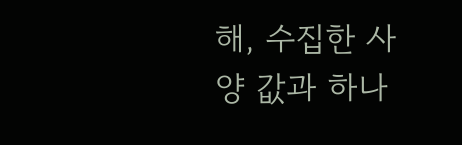해, 수집한 사양 값과 하나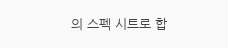의 스펙 시트로 합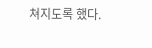쳐지도록 했다.